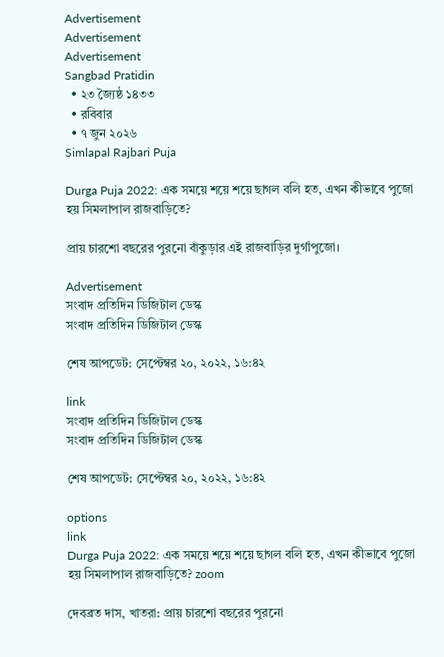Advertisement
Advertisement
Advertisement
Sangbad Pratidin
  • ২৩ জ্যৈষ্ঠ ১৪৩৩
  • রবিবার
  • ৭ জুন ২০২৬
Simlapal Rajbari Puja

Durga Puja 2022: এক সময়ে শয়ে শয়ে ছাগল বলি হত, এখন কীভাবে পুজো হয় সিমলাপাল রাজবাড়িতে?

প্রায় চারশো বছরের পুরনো বাঁকুড়ার এই রাজবাড়ির দুর্গাপুজো।

Advertisement
সংবাদ প্রতিদিন ডিজিটাল ডেস্ক
সংবাদ প্রতিদিন ডিজিটাল ডেস্ক

শেষ আপডেট: সেপ্টেম্বর ২০, ২০২২, ১৬:৪২

link
সংবাদ প্রতিদিন ডিজিটাল ডেস্ক
সংবাদ প্রতিদিন ডিজিটাল ডেস্ক

শেষ আপডেট: সেপ্টেম্বর ২০, ২০২২, ১৬:৪২

options
link
Durga Puja 2022: এক সময়ে শয়ে শয়ে ছাগল বলি হত, এখন কীভাবে পুজো হয় সিমলাপাল রাজবাড়িতে? zoom

দেবব্রত দাস, খাতরা: প্রায় চারশো বছরের পুরনো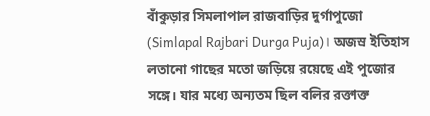বাঁকুড়ার সিমলাপাল রাজবাড়ির দুর্গাপুজো (Simlapal Rajbari Durga Puja)। অজস্র ইতিহাস লতানো গাছের মতো জড়িয়ে রয়েছে এই পুজোর সঙ্গে। যার মধ্যে অন্যতম ছিল বলির রক্তাক্ত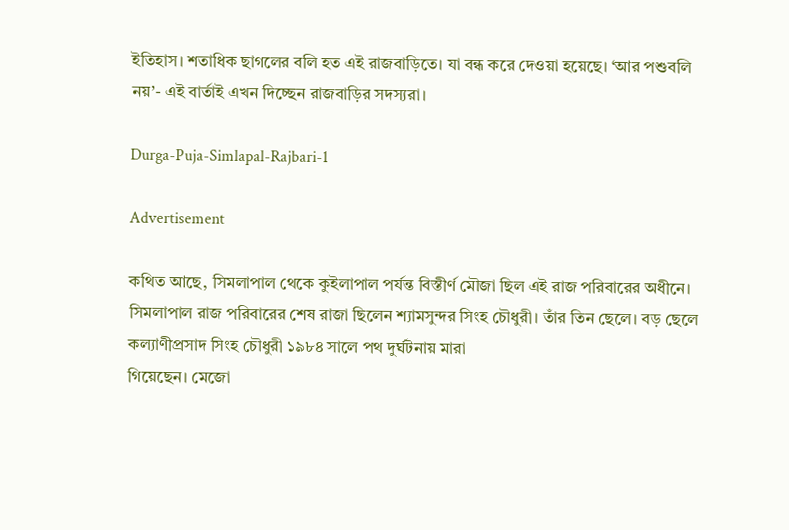ইতিহাস। শতাধিক ছাগলের বলি হত এই রাজবাড়িতে। যা বন্ধ করে দেওয়া হয়েছে। ‘আর পশুবলি নয়’- এই বার্তাই এখন দিচ্ছেন রাজবাড়ির সদস্যরা।

Durga-Puja-Simlapal-Rajbari-1

Advertisement

কথিত আছে, সিমলাপাল থেকে কুইলাপাল পর্যন্ত বিস্তীর্ণ মৌজা ছিল এই রাজ পরিবারের অধীনে। সিমলাপাল রাজ পরিবারের শেষ রাজা ছিলেন শ্যামসুন্দর সিংহ চৌধুরী। তাঁর তিন ছেলে। বড় ছেলে কল্যাণীপ্রসাদ সিংহ চৌধুরী ১৯৮৪ সালে পথ দুর্ঘটনায় মারা
গিয়েছেন। মেজো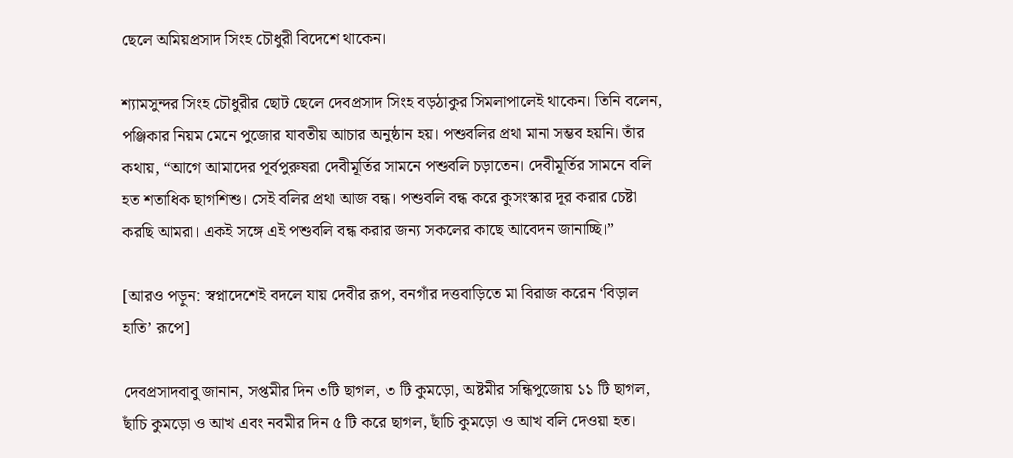ছেলে অমিয়প্রসাদ সিংহ চৌধুরী বিদেশে থাকেন।

শ্যামসুন্দর সিংহ চৌধুরীর ছোট ছেলে দেবপ্রসাদ সিংহ বড়ঠাকুর সিমলাপালেই থাকেন। তিনি বলেন, পঞ্জিকার নিয়ম মেনে পুজোর যাবতীয় আচার অনুষ্ঠান হয়। পশুবলির প্রথা মানা সম্ভব হয়নি। তাঁর কথায়, “আগে আমাদের পূর্বপুরুষরা দেবীমূর্তির সামনে পশুবলি চড়াতেন। দেবীমূর্তির সামনে বলি হত শতাধিক ছাগশিশু। সেই বলির প্রথা আজ বন্ধ। পশুবলি বন্ধ করে কুসংস্কার দূর করার চেষ্টা করছি আমরা। একই সঙ্গে এই পশুবলি বন্ধ করার জন্য সকলের কাছে আবেদন জানাচ্ছি।”

[আরও পড়ুন: স্বপ্নাদেশেই বদলে যায় দেবীর রূপ, বনগাঁর দত্তবাড়িতে মা বিরাজ করেন ‘বিড়াল হাতি’ রূপে]

দেবপ্রসাদবাবু জানান, সপ্তমীর দিন ৩টি ছাগল, ৩ টি কুমড়ো, অষ্টমীর সন্ধিপুজোয় ১১ টি ছাগল, ছাঁচি কুমড়ো ও আখ এবং নবমীর দিন ৫ টি করে ছাগল, ছাঁচি কুমড়ো ও আখ বলি দেওয়া হত।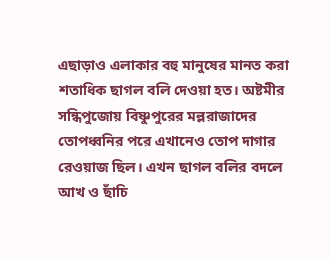এছাড়াও এলাকার বহু মানুষের মানত করা শতাধিক ছাগল বলি দেওয়া হত। অষ্টমীর সন্ধিপুজোয় বিষ্ণুপুরের মল্লরাজাদের তোপধ্বনির পরে এখানেও তোপ দাগার রেওয়াজ ছিল। এখন ছাগল বলির বদলে আখ ও ছাঁচি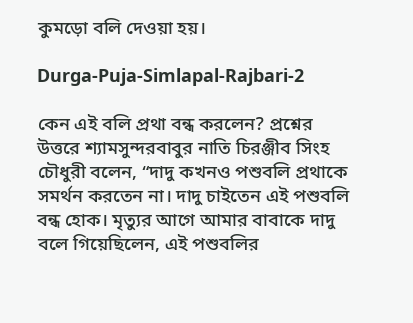কুমড়ো বলি দেওয়া হয়।

Durga-Puja-Simlapal-Rajbari-2

কেন এই বলি প্রথা বন্ধ করলেন? প্রশ্নের উত্তরে শ্যামসুন্দরবাবুর নাতি চিরঞ্জীব সিংহ চৌধুরী বলেন, “দাদু কখনও পশুবলি প্রথাকে সমর্থন করতেন না। দাদু চাইতেন এই পশুবলি বন্ধ হোক। মৃত্যুর আগে আমার বাবাকে দাদু বলে গিয়েছিলেন, এই পশুবলির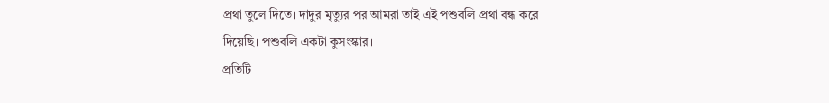প্রথা তুলে দিতে। দাদুর মৃত্যুর পর আমরা তাই এই পশুবলি প্রথা বন্ধ করে দিয়েছি। পশুবলি একটা কুসংস্কার।
প্রতিটি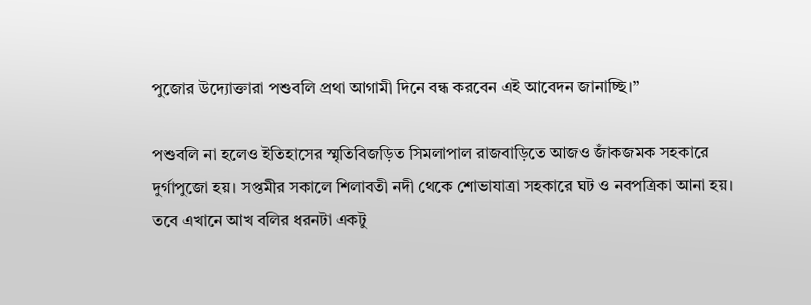পুজোর উদ্যোক্তারা পশুবলি প্রথা আগামী দিনে বন্ধ করবেন এই আবেদন জানাচ্ছি।”

পশুবলি না হলেও ইতিহাসের স্মৃতিবিজড়িত সিমলাপাল রাজবাড়িতে আজও জাঁকজমক সহকারে দুর্গাপুজো হয়। সপ্তমীর সকালে শিলাবতী নদী থেকে শোভাযাত্রা সহকারে ঘট ও নবপত্রিকা আনা হয়। তবে এখানে আখ বলির ধরনটা একটু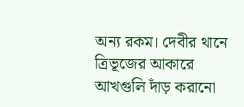অন্য রকম। দেবীর থানে
ত্রিভূজের আকারে আখগুলি দাঁড় করানো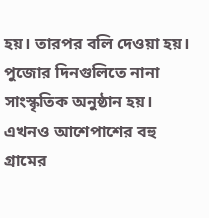হয়। তারপর বলি দেওয়া হয়। পুজোর দিনগুলিতে নানা সাংস্কৃতিক অনুষ্ঠান হয়। এখনও আশেপাশের বহু গ্রামের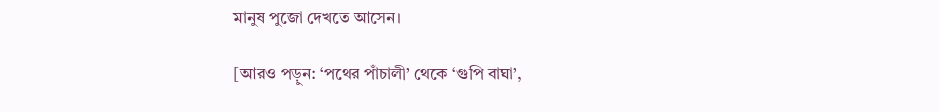মানুষ পুজো দেখতে আসেন।

[আরও পড়ুন: ‘পথের পাঁচালী’ থেকে ‘গুপি বাঘা’,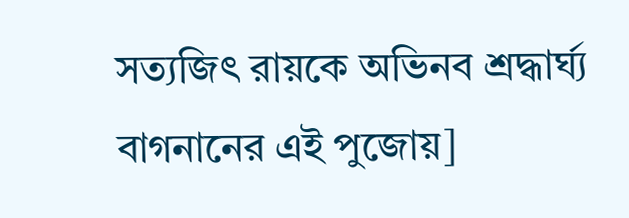সত্যজিৎ রায়কে অভিনব শ্রদ্ধার্ঘ্য বাগনানের এই পুজোয়]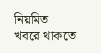নিয়মিত খবরে থাকতে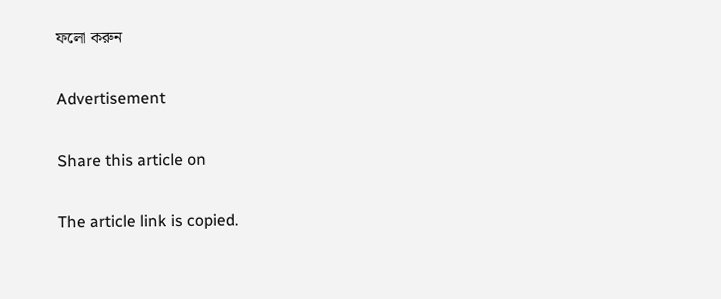ফলো করুন

Advertisement

Share this article on

The article link is copied.